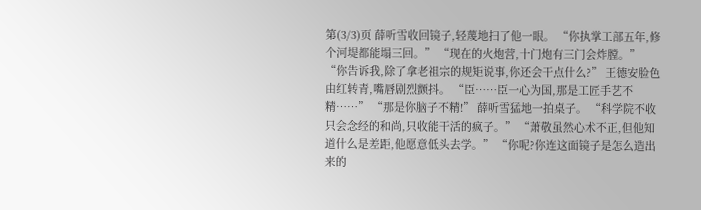第(3/3)页 薛听雪收回镜子,轻蔑地扫了他一眼。 “你执掌工部五年,修个河堤都能塌三回。” “现在的火炮营,十门炮有三门会炸膛。” “你告诉我,除了拿老祖宗的规矩说事,你还会干点什么?” 王德安脸色由红转青,嘴唇剧烈颤抖。 “臣……臣一心为国,那是工匠手艺不精……” “那是你脑子不精!” 薛听雪猛地一拍桌子。 “科学院不收只会念经的和尚,只收能干活的疯子。” “萧敬虽然心术不正,但他知道什么是差距,他愿意低头去学。” “你呢?你连这面镜子是怎么造出来的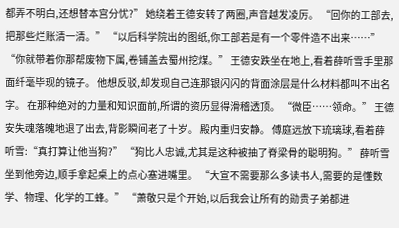都弄不明白,还想替本宫分忧?” 她绕着王德安转了两圈,声音越发凌厉。 “回你的工部去,把那些烂账清一清。” “以后科学院出的图纸,你工部若是有一个零件造不出来……” “你就带着你那帮废物下属,卷铺盖去蜀州挖煤。” 王德安跌坐在地上,看着薛听雪手里那面纤毫毕现的镜子。 他想反驳,却发现自己连那银闪闪的背面涂层是什么材料都叫不出名字。 在那种绝对的力量和知识面前,所谓的资历显得滑稽透顶。 “微臣……领命。” 王德安失魂落魄地退了出去,背影瞬间老了十岁。 殿内重归安静。 傅庭远放下琉璃球,看着薛听雪:“真打算让他当狗?” “狗比人忠诚,尤其是这种被抽了脊梁骨的聪明狗。” 薛听雪坐到他旁边,顺手拿起桌上的点心塞进嘴里。 “大宣不需要那么多读书人,需要的是懂数学、物理、化学的工蜂。” “萧敬只是个开始,以后我会让所有的勋贵子弟都进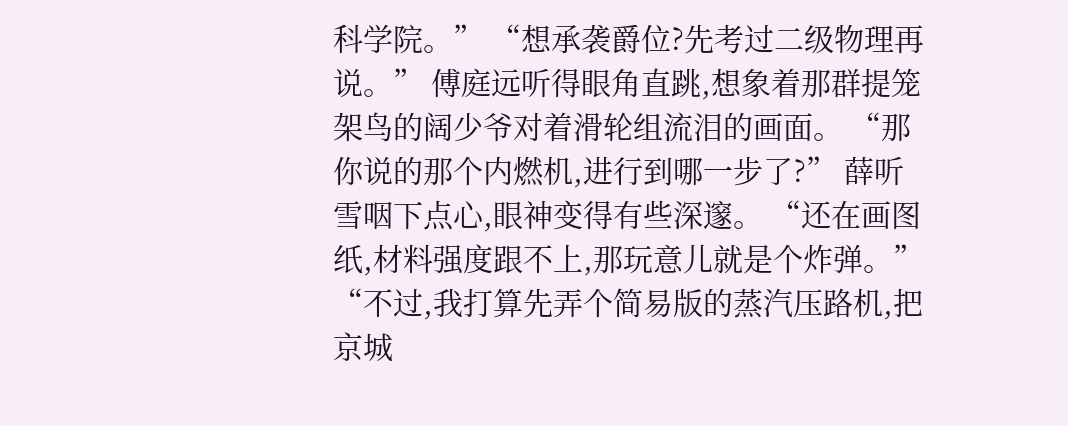科学院。” “想承袭爵位?先考过二级物理再说。” 傅庭远听得眼角直跳,想象着那群提笼架鸟的阔少爷对着滑轮组流泪的画面。 “那你说的那个内燃机,进行到哪一步了?” 薛听雪咽下点心,眼神变得有些深邃。 “还在画图纸,材料强度跟不上,那玩意儿就是个炸弹。” “不过,我打算先弄个简易版的蒸汽压路机,把京城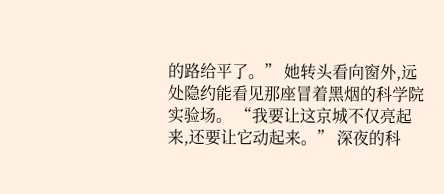的路给平了。” 她转头看向窗外,远处隐约能看见那座冒着黑烟的科学院实验场。 “我要让这京城不仅亮起来,还要让它动起来。” 深夜的科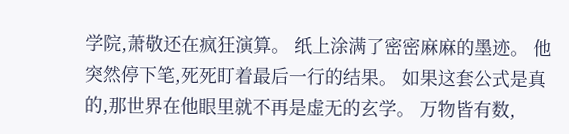学院,萧敬还在疯狂演算。 纸上涂满了密密麻麻的墨迹。 他突然停下笔,死死盯着最后一行的结果。 如果这套公式是真的,那世界在他眼里就不再是虚无的玄学。 万物皆有数,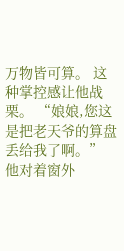万物皆可算。 这种掌控感让他战栗。 “娘娘,您这是把老天爷的算盘丢给我了啊。” 他对着窗外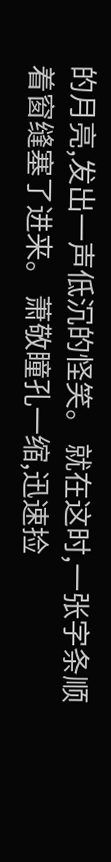的月亮,发出一声低沉的怪笑。 就在这时,一张字条顺着窗缝塞了进来。 萧敬瞳孔一缩,迅速捡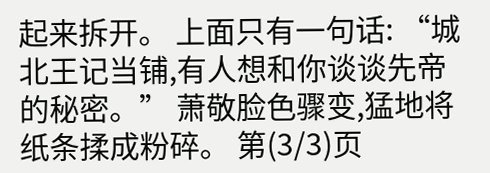起来拆开。 上面只有一句话: “城北王记当铺,有人想和你谈谈先帝的秘密。” 萧敬脸色骤变,猛地将纸条揉成粉碎。 第(3/3)页